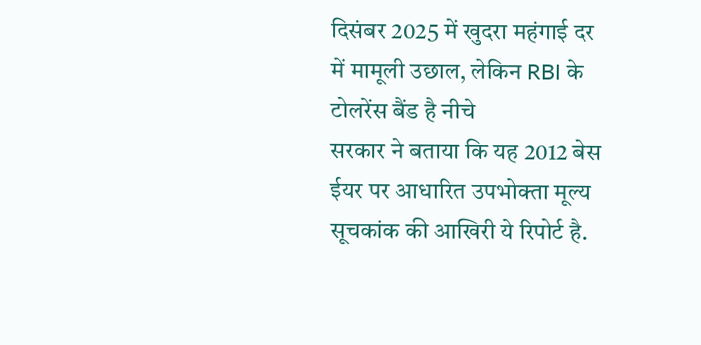दिसंबर 2025 में खुदरा महंगाई दर में मामूली उछाल, लेकिन RBI के टोलरेंस बैंड है नीचे
सरकार ने बताया कि यह 2012 बेस ईयर पर आधारित उपभोक्ता मूल्य सूचकांक की आखिरी ये रिपोर्ट है.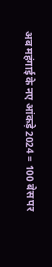अब महंगाई के नए आंकड़े 2024 = 100 बेस पर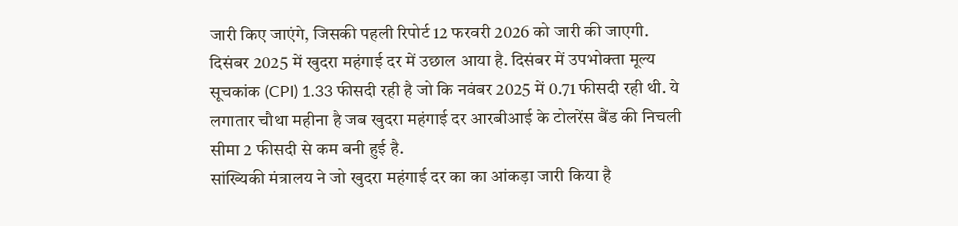जारी किए जाएंगे, जिसकी पहली रिपोर्ट 12 फरवरी 2026 को जारी की जाएगी.
दिसंबर 2025 में खुदरा महंगाई दर में उछाल आया है. दिसंबर में उपभोक्ता मूल्य सूचकांक (CPI) 1.33 फीसदी रही है जो कि नवंबर 2025 में 0.71 फीसदी रही थी. ये लगातार चौथा महीना है जब खुदरा महंगाई दर आरबीआई के टोलरेंस बैंड की निचली सीमा 2 फीसदी से कम बनी हुई है.
सांख्यिकी मंत्रालय ने जो खुदरा महंगाई दर का का आंकड़ा जारी किया है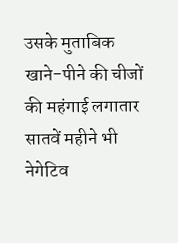उसके मुताबिक खाने-पीने की चीजों की महंगाई लगातार सातवें महीने भी नेगेटिव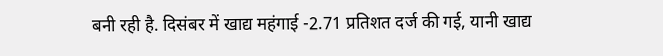बनी रही है. दिसंबर में खाद्य महंगाई -2.71 प्रतिशत दर्ज की गई, यानी खाद्य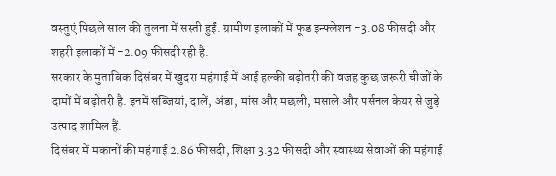वस्तुएं पिछले साल की तुलना में सस्ती हुईं. ग्रामीण इलाकों में फूड इन्फ्लेशन -3.08 फीसदी और शहरी इलाकों में -2.09 फीसदी रही है.
सरकार के मुताबिक दिसंबर में खुदरा महंगाई में आई हल्की बढ़ोतरी की वजह कुछ जरूरी चीजों के दामों में बढ़ोतरी है. इनमें सब्जियां, दालें, अंडा, मांस और मछली, मसाले और पर्सनल केयर से जुड़े उत्पाद शामिल हैं.
दिसंबर में मकानों की महंगाई 2.86 फीसदी, शिक्षा 3.32 फीसदी और स्वास्थ्य सेवाओं की महंगाई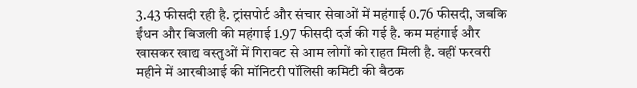3.43 फीसदी रही है. ट्रांसपोर्ट और संचार सेवाओं में महंगाई 0.76 फीसदी, जबकि ईंधन और बिजली की महंगाई 1.97 फीसदी दर्ज की गई है. कम महंगाई और खासकर खाद्य वस्तुओं में गिरावट से आम लोगों को राहत मिली है. वहीं फरवरी महीने में आरबीआई की मॉनिटरी पॉलिसी कमिटी की बैठक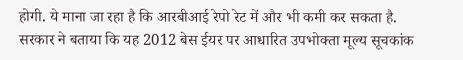होगी. ये माना जा रहा है कि आरबीआई रेपो रेट में और भी कमी कर सकता है.
सरकार ने बताया कि यह 2012 बेस ईयर पर आधारित उपभोक्ता मूल्य सूचकांक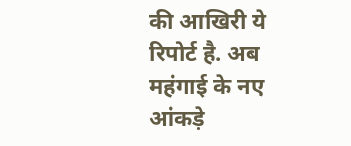की आखिरी ये रिपोर्ट है. अब महंगाई के नए आंकड़े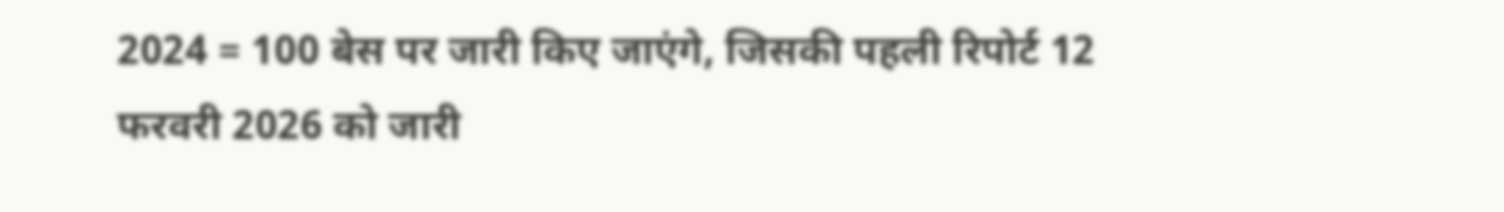2024 = 100 बेस पर जारी किए जाएंगे, जिसकी पहली रिपोर्ट 12 फरवरी 2026 को जारी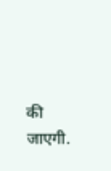की जाएगी.